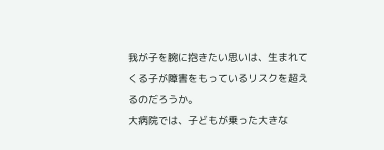我が子を腕に抱きたい思いは、生まれてくる子が障害をもっているリスクを超えるのだろうか。
大病院では、子どもが乗った大きな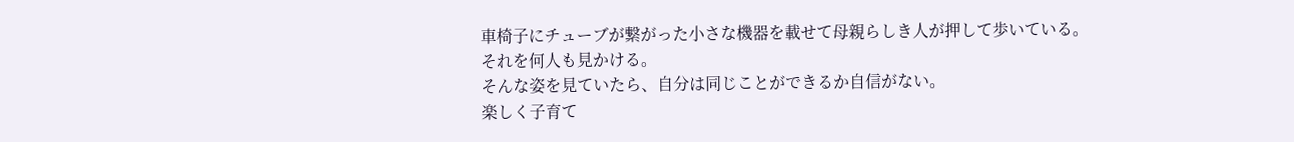車椅子にチューブが繋がった小さな機器を載せて母親らしき人が押して歩いている。
それを何人も見かける。
そんな姿を見ていたら、自分は同じことができるか自信がない。
楽しく子育て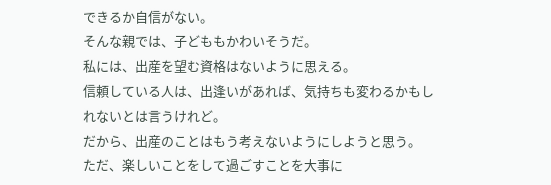できるか自信がない。
そんな親では、子どももかわいそうだ。
私には、出産を望む資格はないように思える。
信頼している人は、出逢いがあれば、気持ちも変わるかもしれないとは言うけれど。
だから、出産のことはもう考えないようにしようと思う。
ただ、楽しいことをして過ごすことを大事に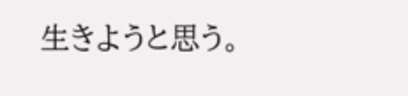生きようと思う。